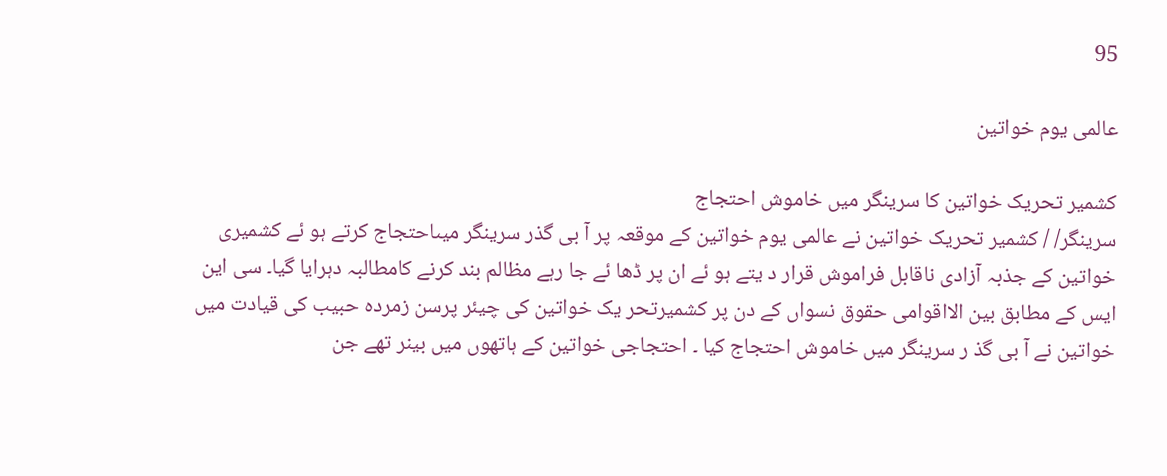95

عالمی یوم خواتین

کشمیر تحریک خواتین کا سرینگر میں خاموش احتجاج
سرینگر/ / کشمیر تحریک خواتین نے عالمی یوم خواتین کے موقعہ پر آ بی گذر سرینگر میںاحتجاج کرتے ہو ئے کشمیری خواتین کے جذبہ آزادی ناقابل فراموش قرار د یتے ہو ئے ان پر ڈھا ئے جا رہے مظالم بند کرنے کامطالبہ دہرایا گیا۔ سی این ایس کے مطابق بین الااقوامی حقوق نسواں کے دن پر کشمیرتحر یک خواتین کی چیئر پرسن زمردہ حبیب کی قیادت میں خواتین نے آ بی گذ ر سرینگر میں خاموش احتجاج کیا ۔ احتجاجی خواتین کے ہاتھوں میں بینر تھے جن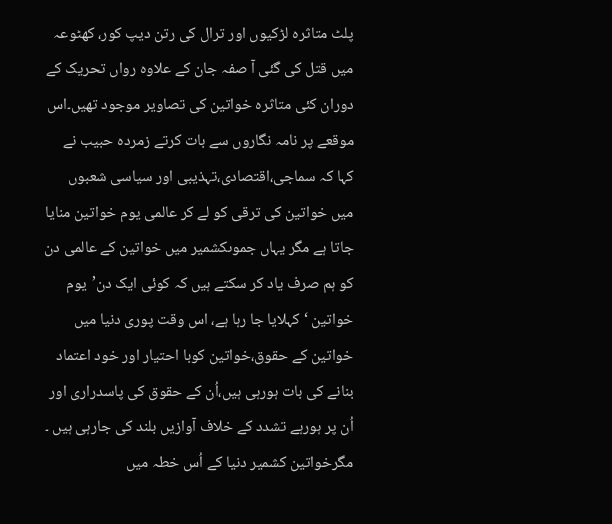پلٹ متاثرہ لڑکیوں اور ترال کی رتن دیپ کور، کھٹوعہ میں قتل کی گئی آ صفہ جان کے علاوہ رواں تحریک کے دوران کئی متاثرہ خواتین کی تصاویر موجود تھیں۔اس موقعے پر نامہ نگاروں سے بات کرتے زمردہ حبیب نے کہا کہ سماجی،اقتصادی،تہذیبی اور سیاسی شعبوں میں خواتین کی ترقی کو لے کر عالمی یوم خواتین منایا جاتا ہے مگر یہاں جموںکشمیر میں خواتین کے عالمی دن کو ہم صرف یاد کر سکتے ہیں کہ کوئی ایک دن’یوم خواتین ‘کہلایا جا رہا ہے، اس وقت پوری دنیا میں خواتین کے حقوق،خواتین کوبا احتیار اور خود اعتماد بنانے کی بات ہورہی ہیں،اُن کے حقوق کی پاسدراری اور اُن پر ہورہے تشدد کے خلاف آوازیں بلند کی جارہی ہیں ۔ مگرخواتین کشمیر دنیا کے اُس خطہ میں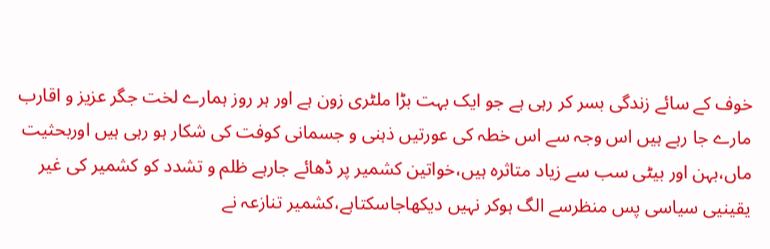خوف کے سائے زندگی بسر کر رہی ہے جو ایک بہت بڑا ملٹری زون ہے اور ہر روز ہمارے لخت جگر عزیز و اقارب مارے جا رہے ہیں اس وجہ سے اس خطہ کی عورتیں ذہنی و جسمانی کوفت کی شکار ہو رہی ہیں اوربحثیت ماں،بہن اور بیٹی سب سے زیاد متاثرہ ہیں،خواتین کشمیر پر ڈھائے جارہے ظلم و تشدد کو کشمیر کی غیر یقینیی سیاسی پس منظرسے الگ ہوکر نہیں دیکھاجاسکتاہے،کشمیر تنازعہ نے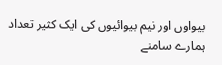بیواوں اور نیم بیوائیوں کی ایک کثیر تعداد ہمارے سامنے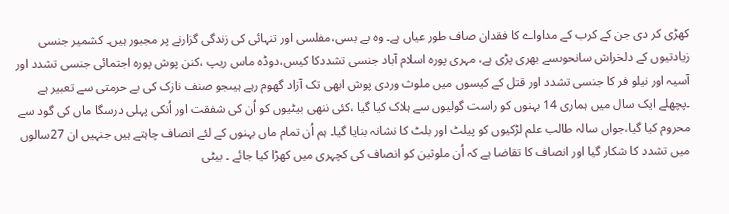کھڑی کر دی جن کے کرب کے مداواے کا فقدان صاف طور عیاں ہے۔ وہ بے بسی،مفلسی اور تنہائی کی زندگی گزارنے پر مجبور ہیں۔ کشمیر جنسی زیادتیوں کے دلخراش سانحوںسے بھری پڑی ہے، مہری پورہ اسلام آباد جنسی تشددکا کیس،دوڈہ ماس ریپ ،کنن پوش پورہ اجتمائی جنسی تشدد اور آسیہ اور نیلو فر کا جنسی تشدد اور قتل کے کیسوں میں ملوث وردی پوش ابھی تک آزاد گھوم رہے ہیںجو صنف نازک کی بے حرمتی سے تعبیر ہے ۔پچھلے ایک سال میں ہماری 14 بہنوں کو راست گولیوں سے ہلاک کیا گیا ،کئی ننھی بیٹیوں کو اُن کی شفقت اور اُنکی پہلی درسگا ماں کی گود سے محروم کیا گیا،جواں سالہ طالب علم لڑکیوں کو پیلٹ اور بلٹ کا نشانہ بنایا گیا۔ ہم اُن تمام ماں بہنوں کے لئے انصاف چاہتے ہیں جنہیں ان 27سالوں میں تشدد کا شکار گیا اور انصاف کا تقاضا ہے کہ اُن ملوثین کو انصاف کی کچہری میں کھڑا کیا جائے ۔ بیٹی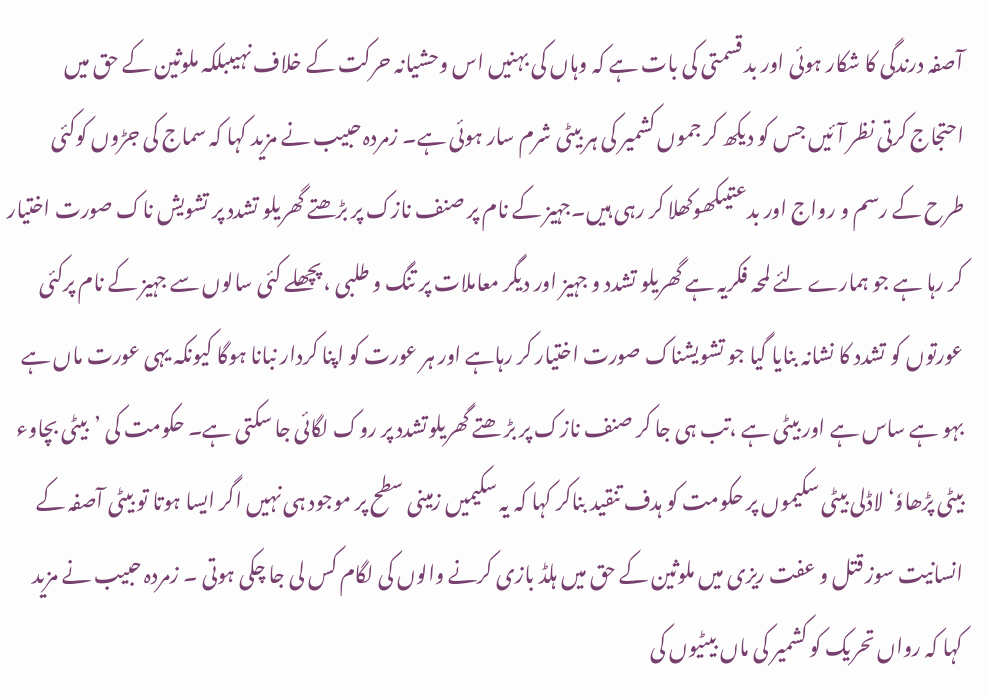آصفہ درندگی کا شکار ہوئی اور بد قسمتی کی بات ہے کہ وہاں کی بہنیں اس وحشیانہ حرکت کے خلاف نہیںبلکہ ملوثین کے حق میں احتجاج کرتی نظر آئیں جس کو دیکھ کر جموں کشمیر کی ہر بیٹی شرم سار ہوئی ہے۔ زمردہ حبیب نے مزید کہا کہ سماج کی جڑوں کوکئی طرح کے رسم و رواج اور بدعتیںکھوکھلا کر رہی ہیں۔جہیز کے نام پر صنف نازک پر بڑھتے گھریلو تشدد پر تشویش ناک صورت اختیار کر رہا ہے جو ہمارے لئے لمحہ فکریہ ہے گھریلو تشدد و جہیز اور دیگر معاملات پر تنگ و طلبی ، پچھلے کئی سالوں سے جہیز کے نام پرکئی عورتوں کو تشدد کا نشانہ بنایا گیا جو تشویشناک صورت اختیار کر رہاہے اور ہر عورت کو اپنا کردار نبانا ہوگا کیونکہ یہی عورت ماں ہے بہو ہے ساس ہے اور بیٹی ہے ،تب ہی جا کر صنف نازک پر بڑ ھتے گھریلوتشدد پر روک لگائی جا سکتی ہے۔ حکومت کی ’بیٹی بچاوء بیٹی پڑھاوٗ‘لاڈلی بیٹی سکیموں پر حکومت کو ہدف تنقید بناکر کہا کہ یہ سکیمیں زمینی سطح پر موجود ہی نہیں اگر ایسا ہوتا تو بیٹی آصفہ کے انسانیت سوز قتل و عفت ریزی میں ملوثین کے حق میں ہلڈ بازی کرنے والوں کی لگام کس لی جا چکی ہوتی ۔ زمردہ حبیب نے مزید کہا کہ رواں تحریک کو کشمیر کی ماں بیٹیوں کی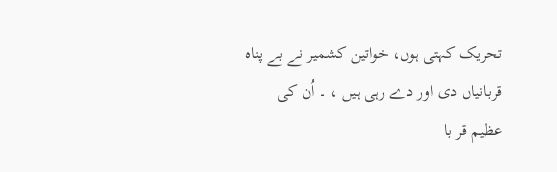تحریک کہتی ہوں، خواتین کشمیر نے بے پناہ قربانیاں دی اور دے رہی ہیں ، ۔ اُن کی عظیم قر با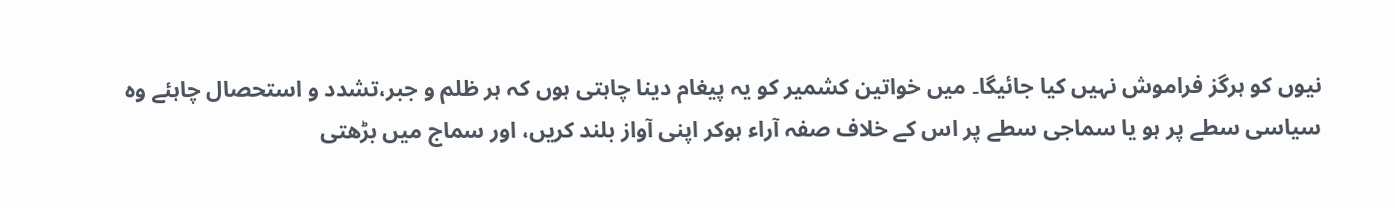نیوں کو ہرگز فراموش نہیں کیا جائیگا۔ میں خواتین کشمیر کو یہ پیغام دینا چاہتی ہوں کہ ہر ظلم و جبر،تشدد و استحصال چاہئے وہ سیاسی سطے پر ہو یا سماجی سطے پر اس کے خلاف صفہ آراء ہوکر اپنی آواز بلند کریں، اور سماج میں بڑھتی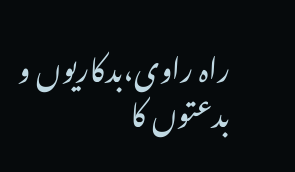راہ راوی،بدکاریوں و بدعتوں کا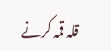قلہ قمہ کرنے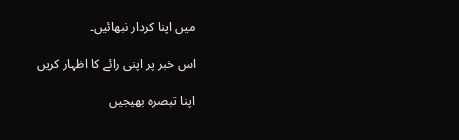میں اپنا کردار نبھائیں۔

اس خبر پر اپنی رائے کا اظہار کریں

اپنا تبصرہ بھیجیں